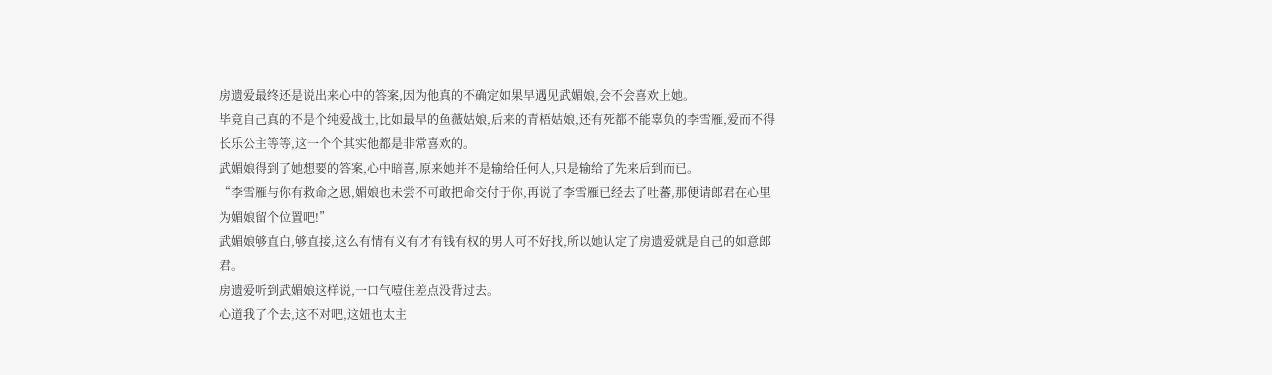房遗爱最终还是说出来心中的答案,因为他真的不确定如果早遇见武媚娘,会不会喜欢上她。
毕竟自己真的不是个纯爱战士,比如最早的鱼薇姑娘,后来的青梧姑娘,还有死都不能辜负的李雪雁,爱而不得长乐公主等等,这一个个其实他都是非常喜欢的。
武媚娘得到了她想要的答案,心中暗喜,原来她并不是输给任何人,只是输给了先来后到而已。
“李雪雁与你有救命之恩,媚娘也未尝不可敢把命交付于你,再说了李雪雁已经去了吐蕃,那便请郎君在心里为媚娘留个位置吧!”
武媚娘够直白,够直接,这么有情有义有才有钱有权的男人可不好找,所以她认定了房遗爱就是自己的如意郎君。
房遗爱听到武媚娘这样说,一口气噎住差点没背过去。
心道我了个去,这不对吧,这妞也太主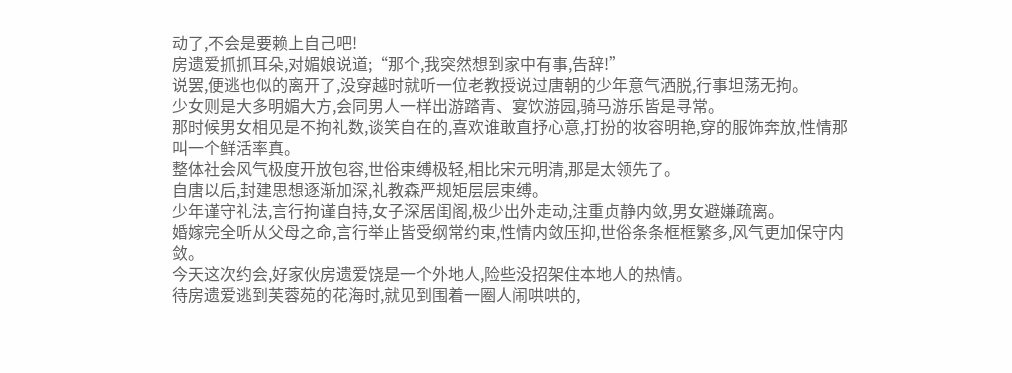动了,不会是要赖上自己吧!
房遗爱抓抓耳朵,对媚娘说道;“那个,我突然想到家中有事,告辞!”
说罢,便逃也似的离开了,没穿越时就听一位老教授说过唐朝的少年意气洒脱,行事坦荡无拘。
少女则是大多明媚大方,会同男人一样出游踏青、宴饮游园,骑马游乐皆是寻常。
那时候男女相见是不拘礼数,谈笑自在的,喜欢谁敢直抒心意,打扮的妆容明艳,穿的服饰奔放,性情那叫一个鲜活率真。
整体社会风气极度开放包容,世俗束缚极轻,相比宋元明清,那是太领先了。
自唐以后,封建思想逐渐加深,礼教森严规矩层层束缚。
少年谨守礼法,言行拘谨自持,女子深居闺阁,极少出外走动,注重贞静内敛,男女避嫌疏离。
婚嫁完全听从父母之命,言行举止皆受纲常约束,性情内敛压抑,世俗条条框框繁多,风气更加保守内敛。
今天这次约会,好家伙房遗爱饶是一个外地人,险些没招架住本地人的热情。
待房遗爱逃到芙蓉苑的花海时,就见到围着一圈人闹哄哄的,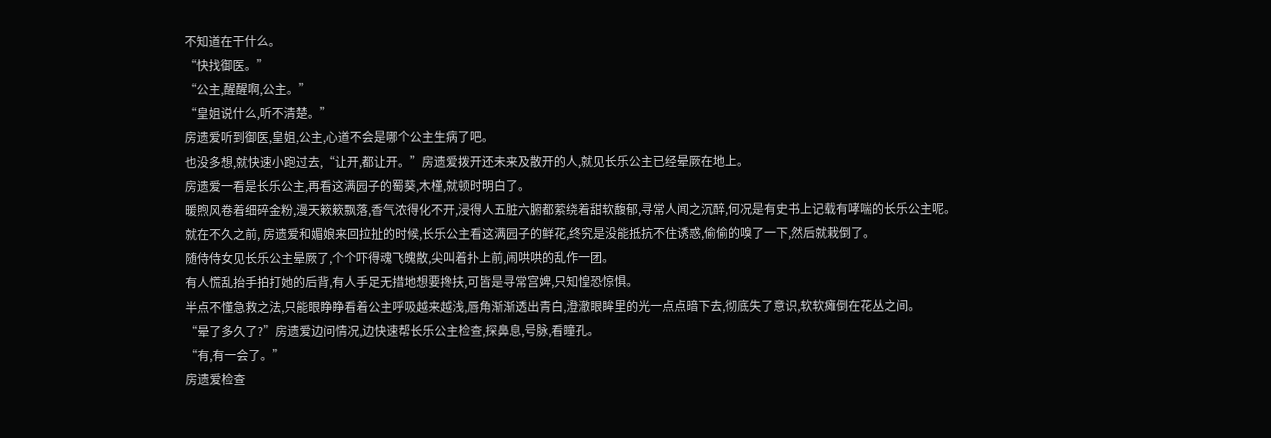不知道在干什么。
“快找御医。”
“公主,醒醒啊,公主。”
“皇姐说什么,听不清楚。”
房遗爱听到御医,皇姐,公主,心道不会是哪个公主生病了吧。
也没多想,就快速小跑过去,“让开,都让开。”房遗爱拨开还未来及散开的人,就见长乐公主已经晕厥在地上。
房遗爱一看是长乐公主,再看这满园子的蜀葵,木槿,就顿时明白了。
暖煦风卷着细碎金粉,漫天簌簌飘落,香气浓得化不开,浸得人五脏六腑都萦绕着甜软馥郁,寻常人闻之沉醉,何况是有史书上记载有哮喘的长乐公主呢。
就在不久之前, 房遗爱和媚娘来回拉扯的时候,长乐公主看这满园子的鲜花,终究是没能抵抗不住诱惑,偷偷的嗅了一下,然后就栽倒了。
随侍侍女见长乐公主晕厥了,个个吓得魂飞魄散,尖叫着扑上前,闹哄哄的乱作一团。
有人慌乱抬手拍打她的后背,有人手足无措地想要搀扶,可皆是寻常宫婢,只知惶恐惊惧。
半点不懂急救之法,只能眼睁睁看着公主呼吸越来越浅,唇角渐渐透出青白,澄澈眼眸里的光一点点暗下去,彻底失了意识,软软瘫倒在花丛之间。
“晕了多久了?”房遗爱边问情况,边快速帮长乐公主检查,探鼻息,号脉,看瞳孔。
“有,有一会了。”
房遗爱检查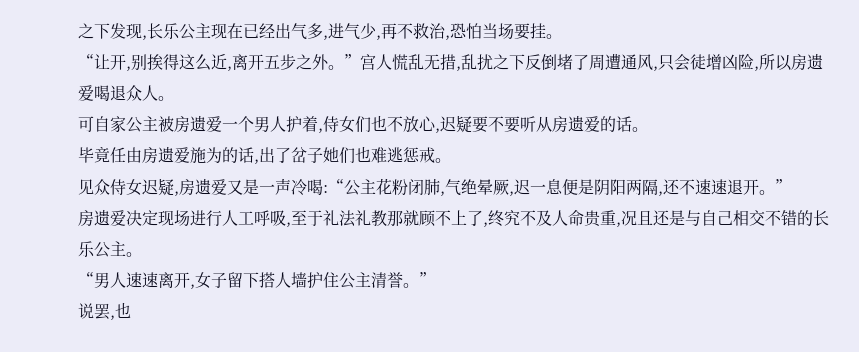之下发现,长乐公主现在已经出气多,进气少,再不救治,恐怕当场要挂。
“让开,别挨得这么近,离开五步之外。”宫人慌乱无措,乱扰之下反倒堵了周遭通风,只会徒增凶险,所以房遗爱喝退众人。
可自家公主被房遗爱一个男人护着,侍女们也不放心,迟疑要不要听从房遗爱的话。
毕竟任由房遗爱施为的话,出了岔子她们也难逃惩戒。
见众侍女迟疑,房遗爱又是一声冷喝:“公主花粉闭肺,气绝晕厥,迟一息便是阴阳两隔,还不速速退开。”
房遗爱决定现场进行人工呼吸,至于礼法礼教那就顾不上了,终究不及人命贵重,况且还是与自己相交不错的长乐公主。
“男人速速离开,女子留下搭人墙护住公主清誉。”
说罢,也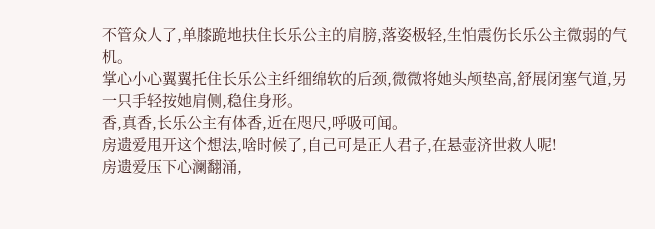不管众人了,单膝跪地扶住长乐公主的肩膀,落姿极轻,生怕震伤长乐公主微弱的气机。
掌心小心翼翼托住长乐公主纤细绵软的后颈,微微将她头颅垫高,舒展闭塞气道,另一只手轻按她肩侧,稳住身形。
香,真香,长乐公主有体香,近在咫尺,呼吸可闻。
房遗爱甩开这个想法,啥时候了,自己可是正人君子,在悬壶济世救人呢!
房遗爱压下心澜翻涌,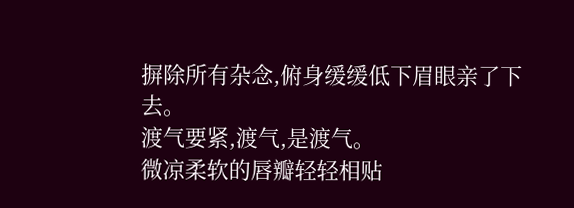摒除所有杂念,俯身缓缓低下眉眼亲了下去。
渡气要紧,渡气,是渡气。
微凉柔软的唇瓣轻轻相贴